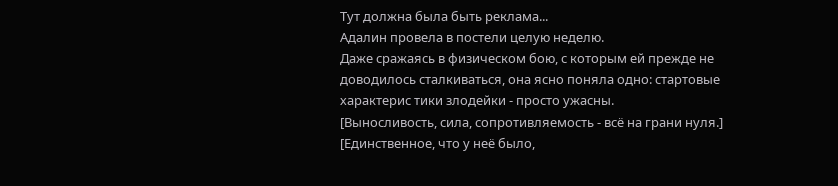Тут должна была быть реклама...
Адалин провела в постели целую неделю.
Даже сражаясь в физическом бою, с которым ей прежде не доводилось сталкиваться, она ясно поняла одно: стартовые характерис тики злодейки - просто ужасны.
[Выносливость, сила, сопротивляемость - всё на грани нуля.]
[Единственное, что у неё было,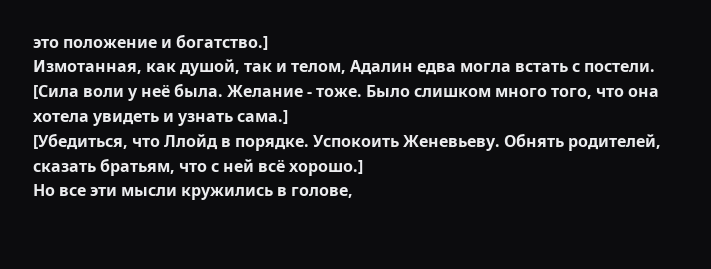это положение и богатство.]
Измотанная, как душой, так и телом, Адалин едва могла встать с постели.
[Сила воли у неё была. Желание - тоже. Было слишком много того, что она хотела увидеть и узнать сама.]
[Убедиться, что Ллойд в порядке. Успокоить Женевьеву. Обнять родителей, сказать братьям, что с ней всё хорошо.]
Но все эти мысли кружились в голове,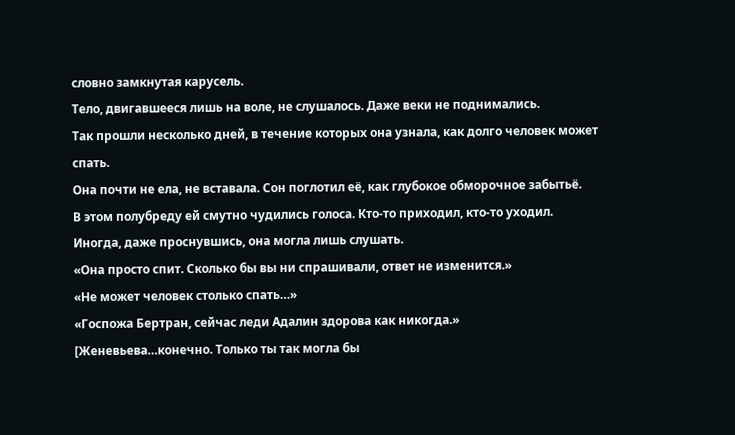словно замкнутая карусель.
Тело, двигавшееся лишь на воле, не слушалось. Даже веки не поднимались.
Так прошли несколько дней, в течение которых она узнала, как долго человек может спать.
Она почти не ела, не вставала. Сон поглотил её, как глубокое обморочное забытьё.
В этом полубреду ей смутно чудились голоса. Кто-то приходил, кто-то уходил.
Иногда, даже проснувшись, она могла лишь слушать.
«Она просто спит. Сколько бы вы ни спрашивали, ответ не изменится.»
«Не может человек столько спать…»
«Госпожа Бертран, сейчас леди Адалин здорова как никогда.»
[Женевьева…конечно. Только ты так могла бы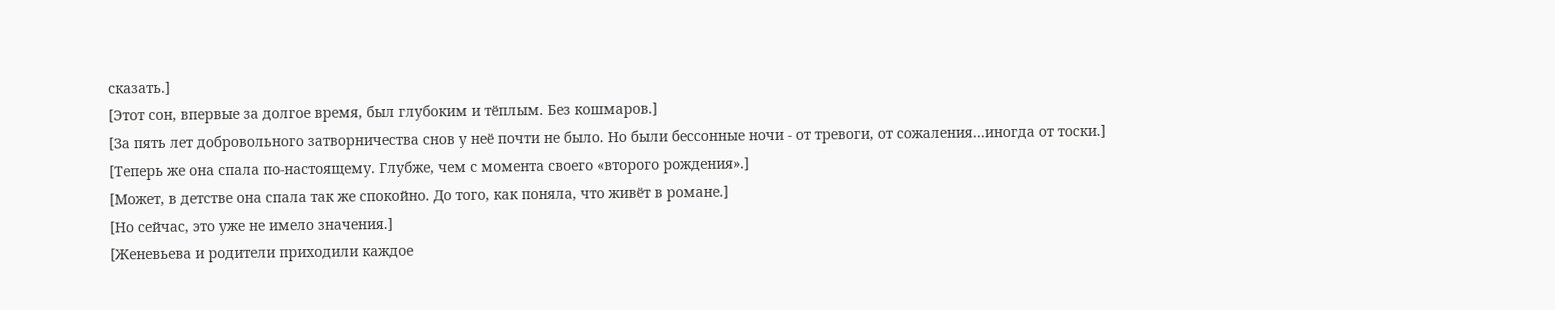сказать.]
[Этот сон, впервые за долгое время, был глубоким и тёплым. Без кошмаров.]
[За пять лет добровольного затворничества снов у неё почти не было. Но были бессонные ночи - от тревоги, от сожаления…иногда от тоски.]
[Теперь же она спала по-настоящему. Глубже, чем с момента своего «второго рождения».]
[Может, в детстве она спала так же спокойно. До того, как поняла, что живёт в романе.]
[Но сейчас, это уже не имело значения.]
[Женевьева и родители приходили каждое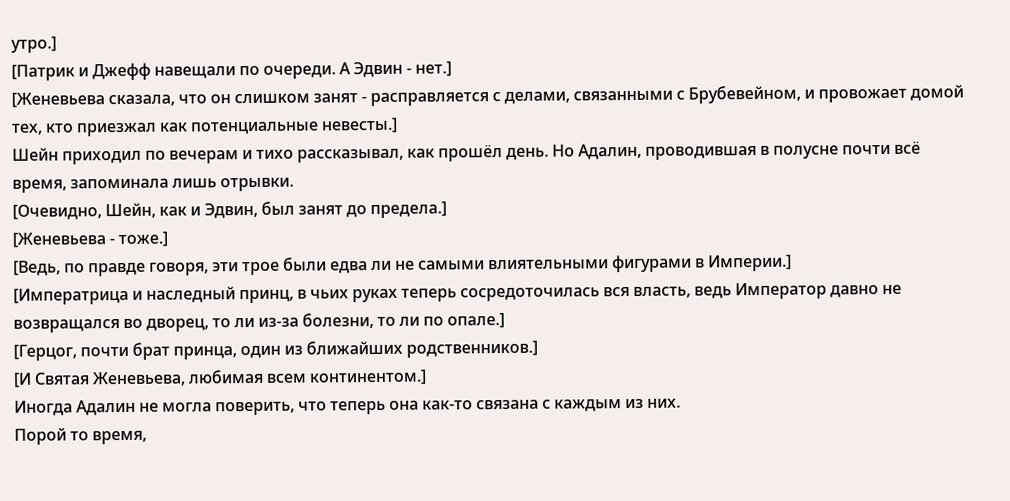утро.]
[Патрик и Джефф навещали по очереди. А Эдвин - нет.]
[Женевьева сказала, что он слишком занят - расправляется с делами, связанными с Брубевейном, и провожает домой тех, кто приезжал как потенциальные невесты.]
Шейн приходил по вечерам и тихо рассказывал, как прошёл день. Но Адалин, проводившая в полусне почти всё время, запоминала лишь отрывки.
[Очевидно, Шейн, как и Эдвин, был занят до предела.]
[Женевьева - тоже.]
[Ведь, по правде говоря, эти трое были едва ли не самыми влиятельными фигурами в Империи.]
[Императрица и наследный принц, в чьих руках теперь сосредоточилась вся власть, ведь Император давно не возвращался во дворец, то ли из-за болезни, то ли по опале.]
[Герцог, почти брат принца, один из ближайших родственников.]
[И Святая Женевьева, любимая всем континентом.]
Иногда Адалин не могла поверить, что теперь она как-то связана с каждым из них.
Порой то время,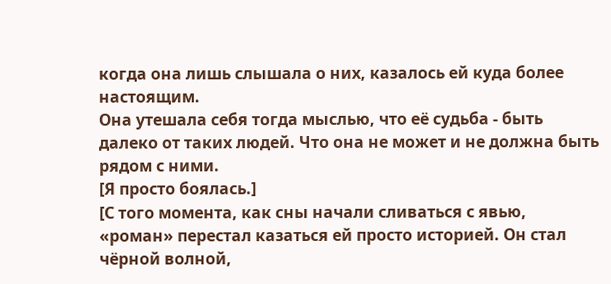когда она лишь слышала о них, казалось ей куда более настоящим.
Она утешала себя тогда мыслью, что её судьба - быть далеко от таких людей. Что она не может и не должна быть рядом с ними.
[Я просто боялась.]
[С того момента, как сны начали сливаться с явью, «роман» перестал казаться ей просто историей. Он стал чёрной волной,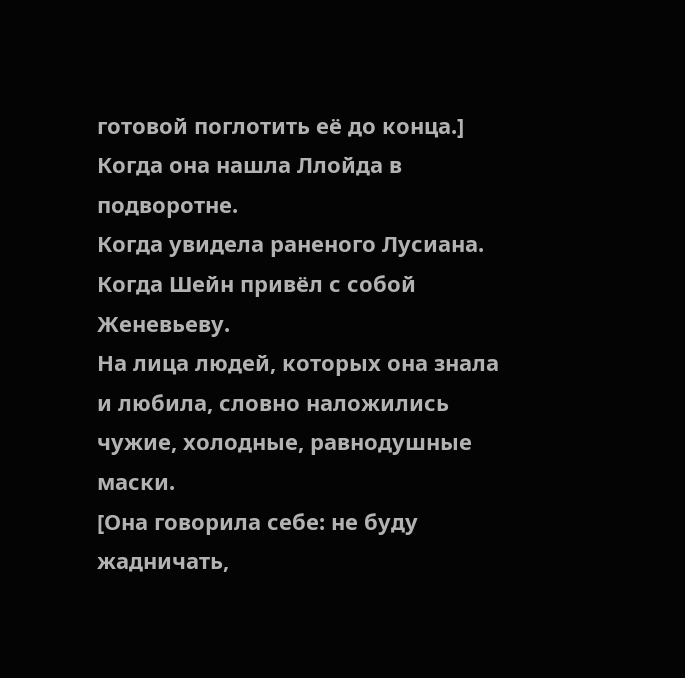готовой поглотить её до конца.]
Когда она нашла Ллойда в подворотне.
Когда увидела раненого Лусиана.
Когда Шейн привёл с собой Женевьеву.
На лица людей, которых она знала и любила, словно наложились чужие, холодные, равнодушные маски.
[Она говорила себе: не буду жадничать,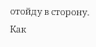отойду в сторону. Как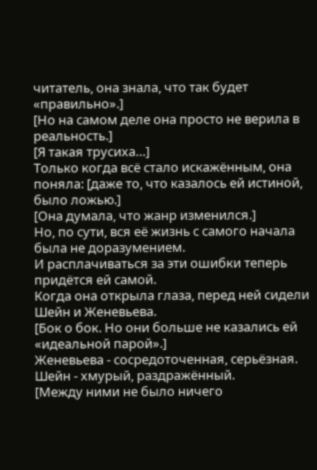читатель, она знала, что так будет «правильно».]
[Но на самом деле она просто не верила в реальность.]
[Я такая трусиха…]
Только когда всё стало искажённым, она поняла: [даже то, что казалось ей истиной, было ложью.]
[Она думала, что жанр изменился.]
Но, по сути, вся её жизнь с самого начала была не доразумением.
И расплачиваться за эти ошибки теперь придётся ей самой.
Когда она открыла глаза, перед ней сидели Шейн и Женевьева.
[Бок о бок. Но они больше не казались ей «идеальной парой».]
Женевьева - сосредоточенная, серьёзная. Шейн - хмурый, раздражённый.
[Между ними не было ничего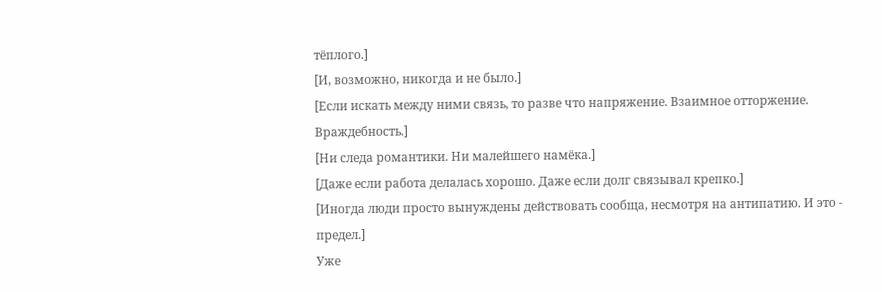тёплого.]
[И, возможно, никогда и не было.]
[Если искать между ними связь, то разве что напряжение. Взаимное отторжение. Враждебность.]
[Ни следа романтики. Ни малейшего намёка.]
[Даже если работа делалась хорошо. Даже если долг связывал крепко.]
[Иногда люди просто вынуждены действовать сообща, несмотря на антипатию. И это - предел.]
Уже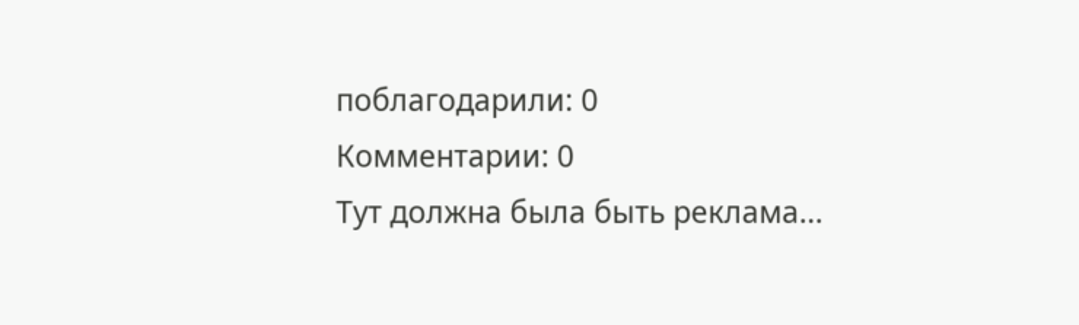поблагодарили: 0
Комментарии: 0
Тут должна была быть реклама...